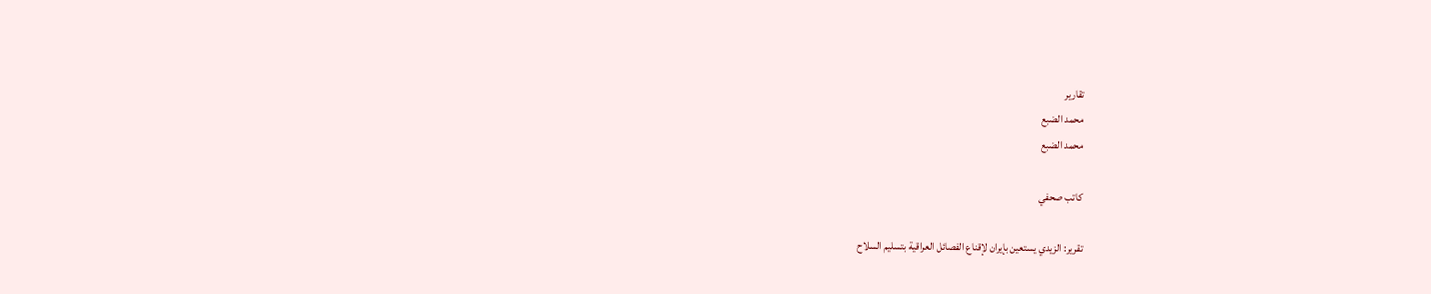تقارير
محمد الضبع
محمد الضبع

كاتب صحفي

تقرير: الزيدي يستعين بإيران لإقناع الفصائل العراقية بتسليم السلاح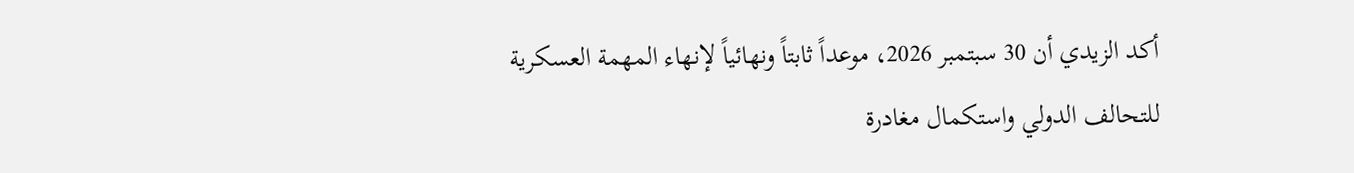أكد الزيدي أن 30 سبتمبر 2026، موعداً ثابتاً ونهائياً لإنهاء المهمة العسكرية للتحالف الدولي واستكمال مغادرة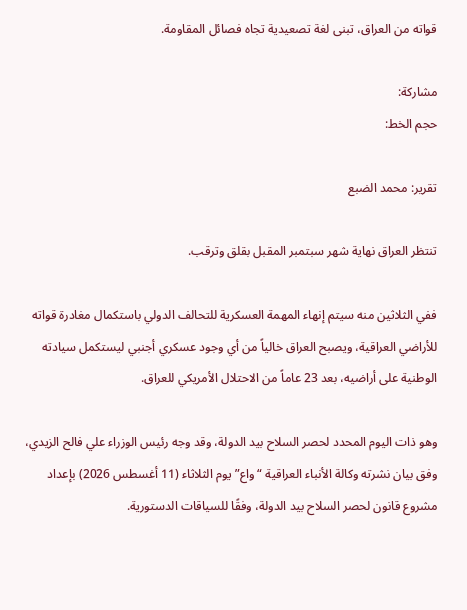قواته من العراق، تبنى لغة تصعيدية تجاه فصائل المقاومة.

مشاركة:
حجم الخط:

تقرير: محمد الضبع

تنتظر العراق نهاية شهر سبتمبر المقبل بقلق وترقب.

ففي الثلاثين منه سيتم إنهاء المهمة العسكرية للتحالف الدولي باستكمال مغادرة قواته للأراضي العراقية، ويصبح العراق خالياً من أي وجود عسكري أجنبي ليستكمل سيادته الوطنية على أراضيه، بعد 23 عاماً من الاحتلال الأمريكي للعراق.

وهو ذات اليوم المحدد لحصر السلاح بيد الدولة، وقد وجه رئيس الوزراء علي فالح الزيدي، وفق بيان نشرته وكالة الأنباء العراقية “واع” يوم الثلاثاء (11 أغسطس 2026) بإعداد مشروع قانون لحصر السلاح بيد الدولة، وفقًا للسياقات الدستورية.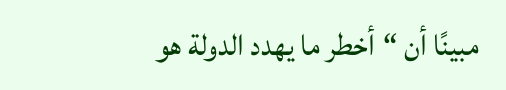مبينًا أن “أخطر ما يهدد الدولة هو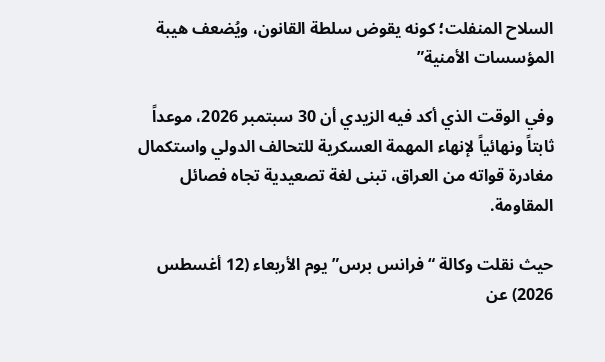السلاح المنفلت؛ كونه يقوض سلطة القانون، ويُضعف هيبة المؤسسات الأمنية”

وفي الوقت الذي أكد فيه الزيدي أن 30 سبتمبر 2026، موعداً ثابتاً ونهائياً لإنهاء المهمة العسكرية للتحالف الدولي واستكمال مغادرة قواته من العراق، تبنى لغة تصعيدية تجاه فصائل المقاومة.

حيث نقلت وكالة “فرانس برس” يوم الأربعاء (12 أغسطس 2026) عن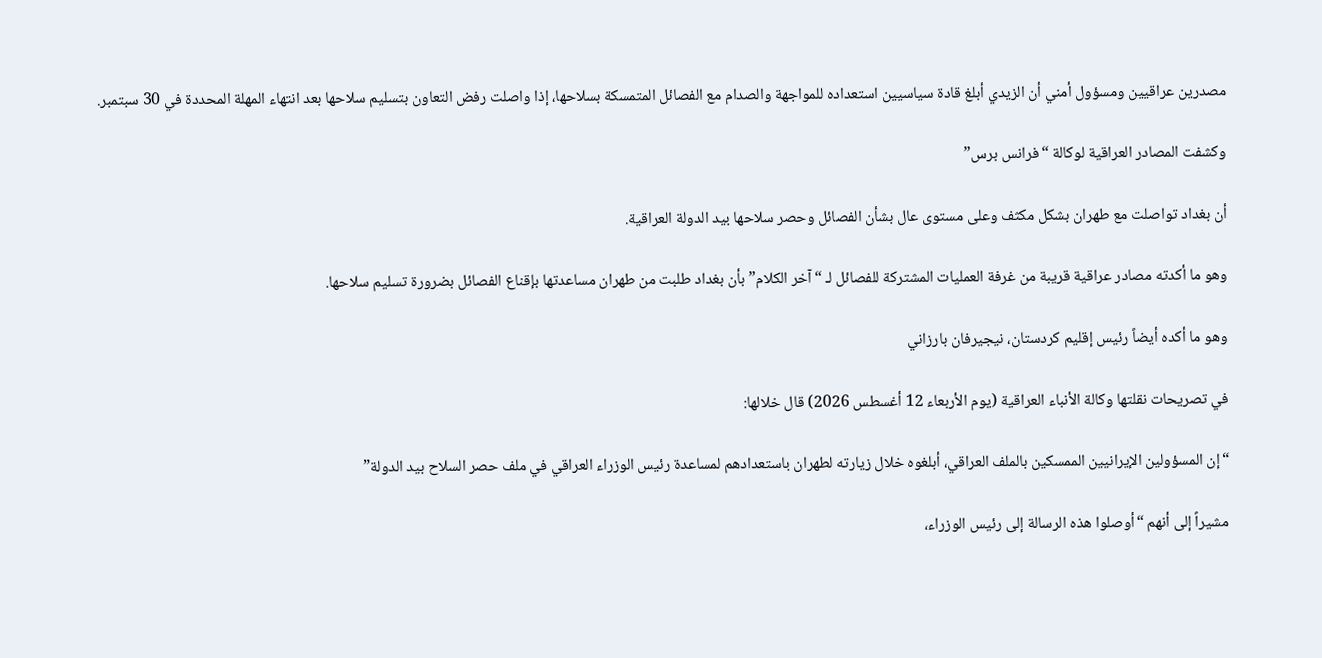مصدرين عراقيين ومسؤول أمني أن الزيدي أبلغ قادة سياسيين استعداده للمواجهة والصدام مع الفصائل المتمسكة بسلاحها، إذا واصلت رفض التعاون بتسليم سلاحها بعد انتهاء المهلة المحددة في 30 سبتمبر.

وكشفت المصادر العراقية لوكالة “فرانس برس”

أن بغداد تواصلت مع طهران بشكل مكثف وعلى مستوى عال بشأن الفصائل وحصر سلاحها بيد الدولة العراقية.

وهو ما أكدته مصادر عراقية قريبة من غرفة العمليات المشتركة للفصائل لـ “آخر الكلام” بأن بغداد طلبت من طهران مساعدتها بإقناع الفصائل بضرورة تسليم سلاحها.

وهو ما أكده أيضاً رئيس إقليم كردستان، نيجيرفان بارزاني

في تصريحات نقلتها وكالة الأنباء العراقية (يوم الأربعاء 12 أغسطس 2026) قال خلالها:

“إن المسؤولين الإيرانيين الممسكين بالملف العراقي، أبلغوه خلال زيارته لطهران باستعدادهم لمساعدة رئيس الوزراء العراقي في ملف حصر السلاح بيد الدولة”

مشيراً إلى أنهم “أوصلوا هذه الرسالة إلى رئيس الوزراء،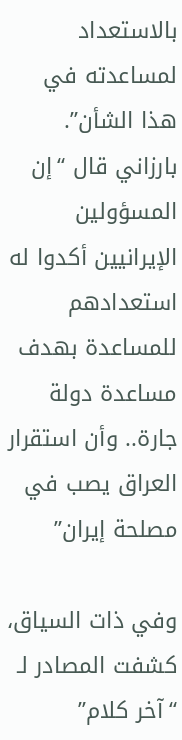بالاستعداد لمساعدته في هذا الشأن”.
بارزاني قال “إن المسؤولين الإيرانيين أكدوا له استعدادهم للمساعدة بهدف مساعدة دولة جارة.. وأن استقرار العراق يصب في مصلحة إيران”

وفي ذات السياق، كشفت المصادر لـ “آخر كلام”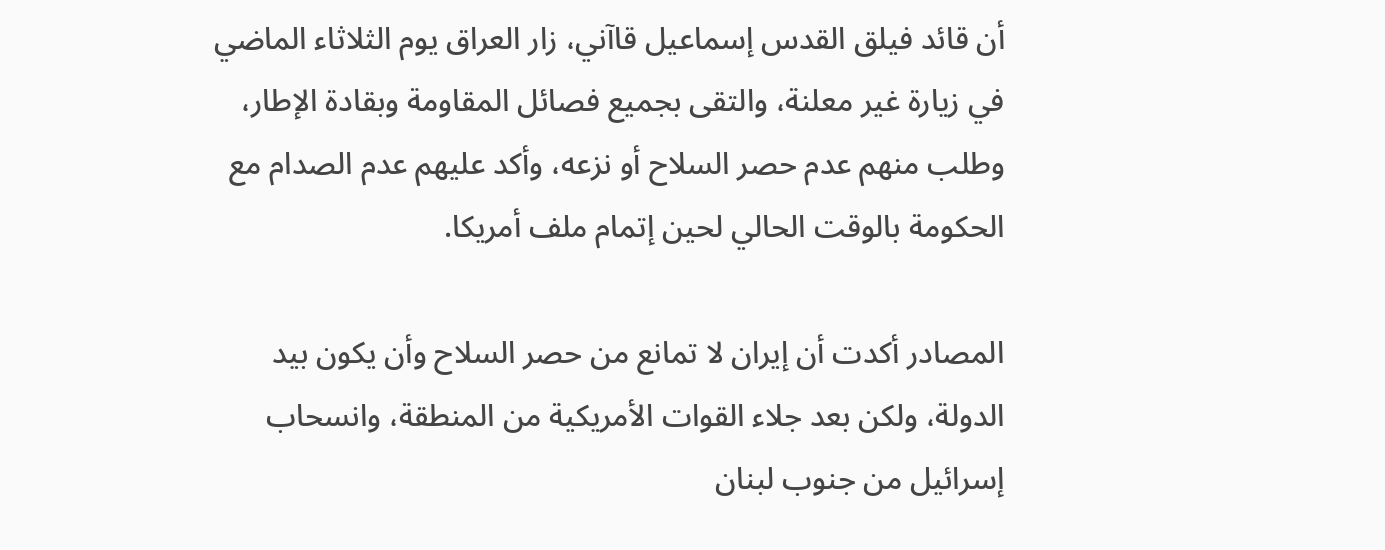أن قائد فيلق القدس إسماعيل قاآني، زار العراق يوم الثلاثاء الماضي في زيارة غير معلنة، والتقى بجميع فصائل المقاومة وبقادة الإطار، وطلب منهم عدم حصر السلاح أو نزعه، وأكد عليهم عدم الصدام مع الحكومة بالوقت الحالي لحين إتمام ملف أمريكا.

المصادر أكدت أن إيران لا تمانع من حصر السلاح وأن يكون بيد الدولة، ولكن بعد جلاء القوات الأمريكية من المنطقة، وانسحاب إسرائيل من جنوب لبنان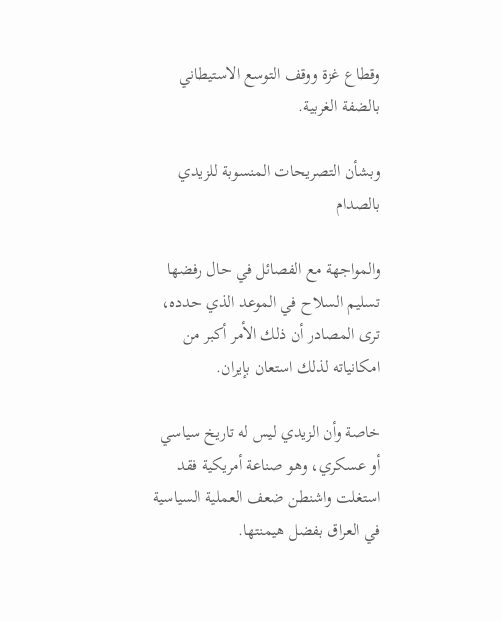وقطاع غزة ووقف التوسع الاستيطاني بالضفة الغربية.

وبشأن التصريحات المنسوبة للزيدي بالصدام

والمواجهة مع الفصائل في حال رفضها تسليم السلاح في الموعد الذي حدده، ترى المصادر أن ذلك الأمر أكبر من امكانياته لذلك استعان بإيران.

خاصة وأن الزيدي ليس له تاريخ سياسي أو عسكري، وهو صناعة أمريكية فقد استغلت واشنطن ضعف العملية السياسية في العراق بفضل هيمنتها.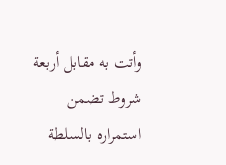وأتت به مقابل أربعة شروط تضمن استمراره بالسلطة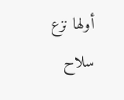أولها نزع سلاح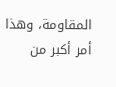المقاومة، وهذا أمر أكبر من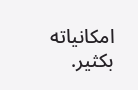امكانياته بكثير.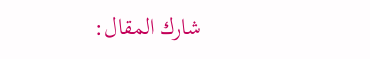شارك المقال: